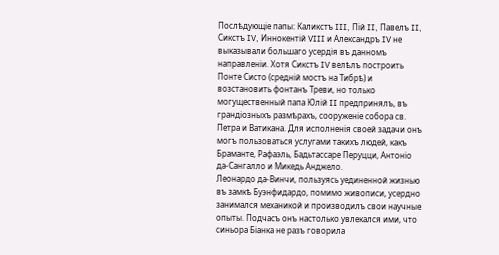Послѣдующіе папы: Каликстъ III, Пій II, Павелъ II, Сикстъ IV, Иннокентій VIII и Александръ IV не выказывали большаго усердія въ данномъ направленіи. Хотя Сикстъ IV велѣлъ построить Понте Систо (средній мостъ на Тибрѣ) и возстановить фонтанъ Треви, но только могущественный папа Юлій II предпринялъ, въ грандіозныхъ размѣрахъ, сооруженіе собора св. Петра и Ватикана. Для исполненія своей задачи онъ могъ пользоваться услугами такихъ людей, какъ Браманте, Рафаэль, Бадьтассаре Перуцци, Антоніо да-Сангалло и Микедь Анджело.
Леонардо да-Винчи, пользуясь уединенной жизнью въ замкѣ Буэнфидардо, помимо живописи, усердно занимался механикой и производилъ свои научные опыты. Подчасъ онъ настолько увлекался ими, что синьора Біанка не разъ говорила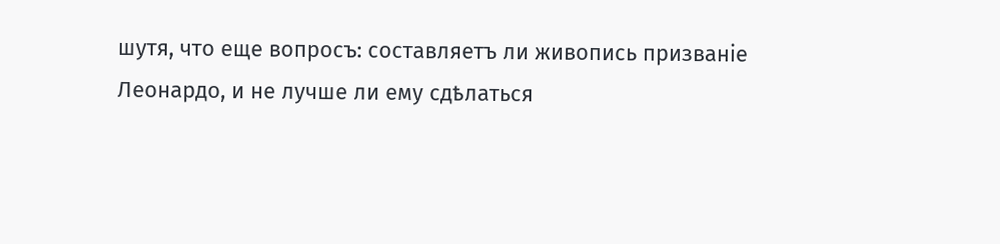шутя, что еще вопросъ: составляетъ ли живопись призваніе Леонардо, и не лучше ли ему сдѣлаться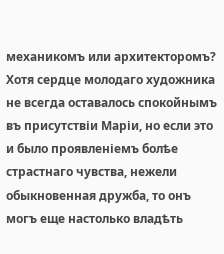механикомъ или архитекторомъ?
Хотя сердце молодаго художника не всегда оставалось спокойнымъ въ присутствіи Маріи, но если это и было проявленіемъ болѣе страстнаго чувства, нежели обыкновенная дружба, то онъ могъ еще настолько владѣть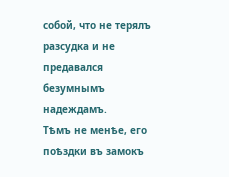собой, что не терялъ разсудка и не предавался безумнымъ надеждамъ.
Тѣмъ не менѣе, его поѣздки въ замокъ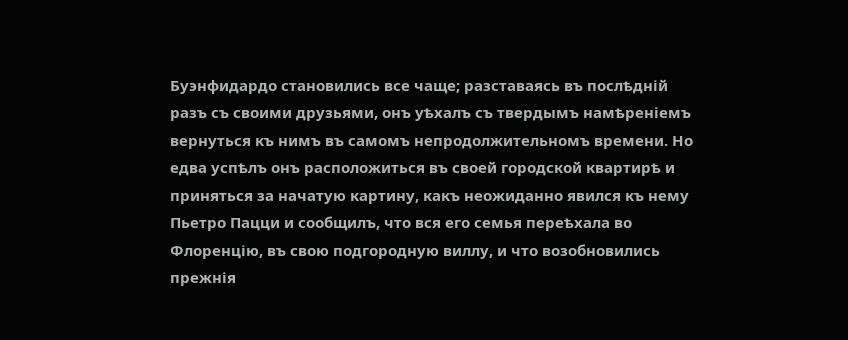Буэнфидардо становились все чаще; разставаясь въ послѣдній разъ съ своими друзьями, онъ уѣхалъ съ твердымъ намѣреніемъ вернуться къ нимъ въ самомъ непродолжительномъ времени. Но едва успѣлъ онъ расположиться въ своей городской квартирѣ и приняться за начатую картину, какъ неожиданно явился къ нему Пьетро Пацци и сообщилъ, что вся его семья переѣхала во Флоренцію, въ свою подгородную виллу, и что возобновились прежнія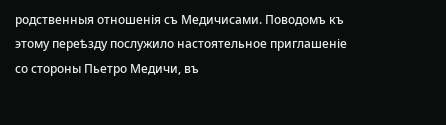родственныя отношенія съ Медичисами. Поводомъ къ этому переѣзду послужило настоятельное приглашеніе со стороны Пьетро Медичи, въ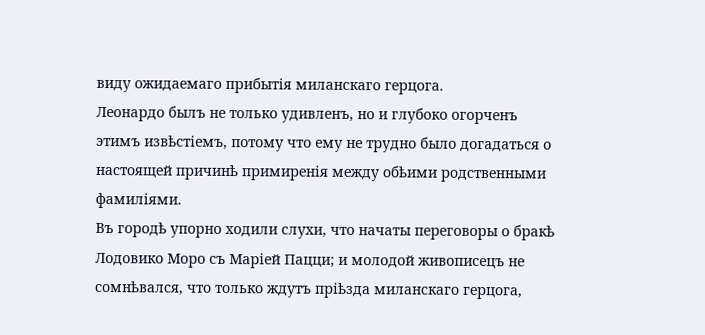виду ожидаемаго прибытія миланскаго герцога.
Леонардо былъ не только удивленъ, но и глубоко огорченъ этимъ извѣстіемъ, потому что ему не трудно было догадаться о настоящей причинѣ примиренія между обѣими родственными фамиліями.
Въ городѣ упорно ходили слухи, что начаты переговоры о бракѣ Лодовико Моро съ Маріей Пацци; и молодой живописецъ не сомнѣвался, что только ждутъ пріѣзда миланскаго герцога,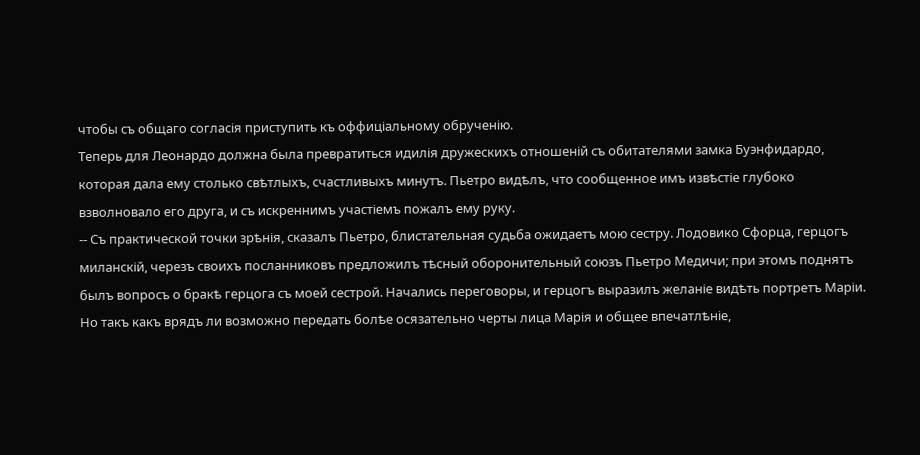чтобы съ общаго согласія приступить къ оффиціальному обрученію.
Теперь для Леонардо должна была превратиться идилія дружескихъ отношеній съ обитателями замка Буэнфидардо, которая дала ему столько свѣтлыхъ, счастливыхъ минутъ. Пьетро видѣлъ, что сообщенное имъ извѣстіе глубоко взволновало его друга, и съ искреннимъ участіемъ пожалъ ему руку.
-- Съ практической точки зрѣнія, сказалъ Пьетро, блистательная судьба ожидаетъ мою сестру. Лодовико Сфорца, герцогъ миланскій, черезъ своихъ посланниковъ предложилъ тѣсный оборонительный союзъ Пьетро Медичи; при этомъ поднятъ былъ вопросъ о бракѣ герцога съ моей сестрой. Начались переговоры, и герцогъ выразилъ желаніе видѣть портретъ Маріи. Но такъ какъ врядъ ли возможно передать болѣе осязательно черты лица Марія и общее впечатлѣніе,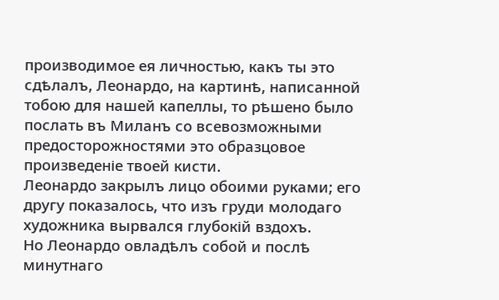производимое ея личностью, какъ ты это сдѣлалъ, Леонардо, на картинѣ, написанной тобою для нашей капеллы, то рѣшено было послать въ Миланъ со всевозможными предосторожностями это образцовое произведеніе твоей кисти.
Леонардо закрылъ лицо обоими руками; его другу показалось, что изъ груди молодаго художника вырвался глубокій вздохъ.
Но Леонардо овладѣлъ собой и послѣ минутнаго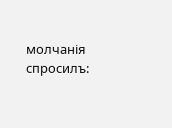молчанія спросилъ: